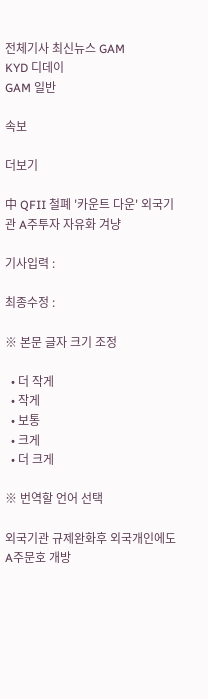전체기사 최신뉴스 GAM
KYD 디데이
GAM 일반

속보

더보기

中 QFII 철폐 '카운트 다운' 외국기관 A주투자 자유화 겨냥

기사입력 :

최종수정 :

※ 본문 글자 크기 조정

  • 더 작게
  • 작게
  • 보통
  • 크게
  • 더 크게

※ 번역할 언어 선택

외국기관 규제완화후 외국개인에도 A주문호 개방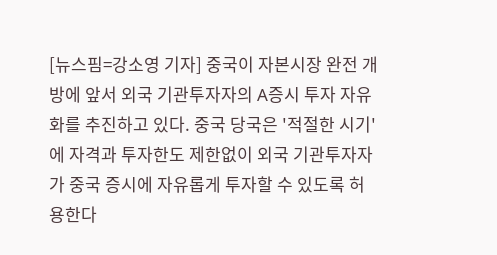[뉴스핌=강소영 기자] 중국이 자본시장 완전 개방에 앞서 외국 기관투자자의 A증시 투자 자유화를 추진하고 있다. 중국 당국은 '적절한 시기'에 자격과 투자한도 제한없이 외국 기관투자자가 중국 증시에 자유롭게 투자할 수 있도록 허용한다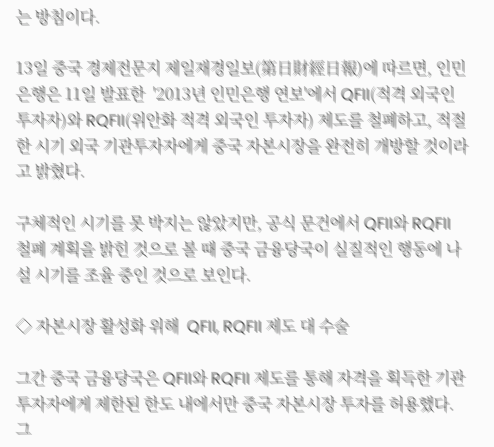는 방침이다.

13일 중국 경제전문지 제일재경일보(第日財經日報)에 따르면, 인민은행은 11일 발표한  '2013년 인민은행 연보'에서 QFII(적격 외국인 투자자)와 RQFII(위안화 적격 외국인 투자자) 제도를 철폐하고, 적절한 시기 외국 기관투자자에게 중국 자본시장을 완전히 개방할 것이라고 밝혔다.

구체적인 시기를 못 박지는 않았지만, 공식 문건에서 QFII와 RQFII 철폐 계획을 밝힌 것으로 볼 때 중국 금융당국이 실질적인 행동에 나설 시기를 조율 중인 것으로 보인다.

◇ 자본시장 활성화 위해  QFII, RQFII 제도 대 수술

그간 중국 금융당국은 QFII와 RQFII 제도를 통해 자격을 획득한 기관투자자에게 제한된 한도 내에서만 중국 자본시장 투자를 허용했다. 그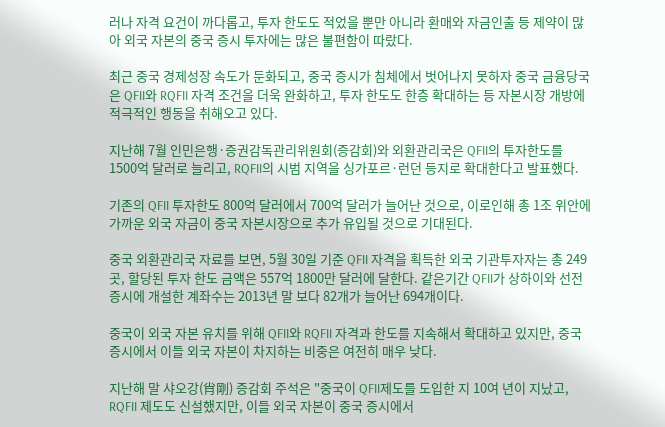러나 자격 요건이 까다롭고, 투자 한도도 적었을 뿐만 아니라 환매와 자금인출 등 제약이 많아 외국 자본의 중국 증시 투자에는 많은 불편함이 따랐다.

최근 중국 경제성장 속도가 둔화되고, 중국 증시가 침체에서 벗어나지 못하자 중국 금융당국은 QFII와 RQFII 자격 조건을 더욱 완화하고, 투자 한도도 한층 확대하는 등 자본시장 개방에 적극적인 행동을 취해오고 있다.

지난해 7월 인민은행·증권감독관리위원회(증감회)와 외환관리국은 QFII의 투자한도를 1500억 달러로 늘리고, RQFII의 시범 지역을 싱가포르·런던 등지로 확대한다고 발표했다.

기존의 QFII 투자한도 800억 달러에서 700억 달러가 늘어난 것으로, 이로인해 총 1조 위안에 가까운 외국 자금이 중국 자본시장으로 추가 유입될 것으로 기대된다.

중국 외환관리국 자료를 보면, 5월 30일 기준 QFII 자격을 획득한 외국 기관투자자는 총 249곳, 할당된 투자 한도 금액은 557억 1800만 달러에 달한다. 같은기간 QFII가 상하이와 선전 증시에 개설한 계좌수는 2013년 말 보다 82개가 늘어난 694개이다.

중국이 외국 자본 유치를 위해 QFII와 RQFII 자격과 한도를 지속해서 확대하고 있지만, 중국 증시에서 이들 외국 자본이 차지하는 비중은 여전히 매우 낮다.

지난해 말 샤오강(肖剛) 증감회 주석은 "중국이 QFII제도를 도입한 지 10여 년이 지났고, RQFII 제도도 신설했지만, 이들 외국 자본이 중국 증시에서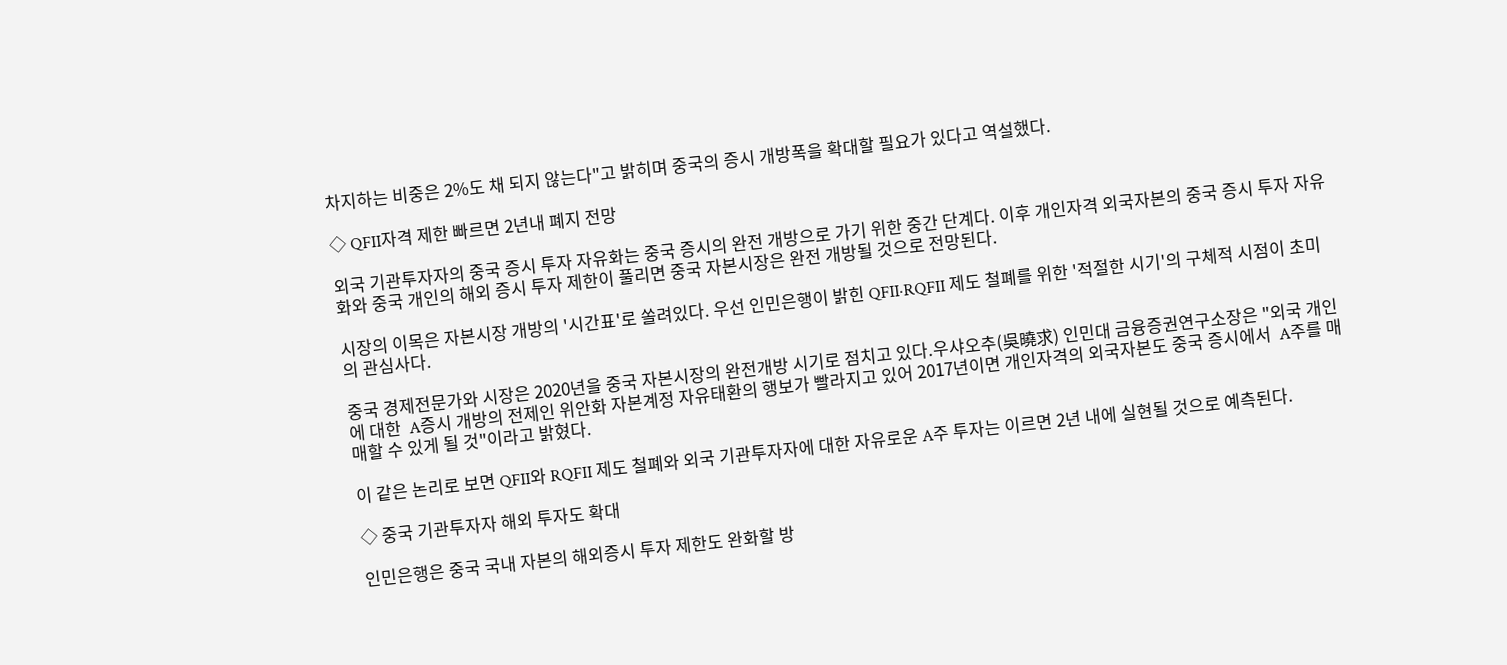차지하는 비중은 2%도 채 되지 않는다"고 밝히며 중국의 증시 개방폭을 확대할 필요가 있다고 역설했다.

◇ QFII자격 제한 빠르면 2년내 폐지 전망

외국 기관투자자의 중국 증시 투자 자유화는 중국 증시의 완전 개방으로 가기 위한 중간 단계다. 이후 개인자격 외국자본의 중국 증시 투자 자유화와 중국 개인의 해외 증시 투자 제한이 풀리면 중국 자본시장은 완전 개방될 것으로 전망된다.

시장의 이목은 자본시장 개방의 '시간표'로 쏠려있다. 우선 인민은행이 밝힌 QFII·RQFII 제도 철폐를 위한 '적절한 시기'의 구체적 시점이 초미의 관심사다.

중국 경제전문가와 시장은 2020년을 중국 자본시장의 완전개방 시기로 점치고 있다.우샤오추(吳曉求) 인민대 금융증권연구소장은 "외국 개인에 대한  A증시 개방의 전제인 위안화 자본계정 자유태환의 행보가 빨라지고 있어 2017년이면 개인자격의 외국자본도 중국 증시에서  A주를 매매할 수 있게 될 것"이라고 밝혔다.

이 같은 논리로 보면 QFII와 RQFII 제도 철폐와 외국 기관투자자에 대한 자유로운 A주 투자는 이르면 2년 내에 실현될 것으로 예측된다.

◇ 중국 기관투자자 해외 투자도 확대

인민은행은 중국 국내 자본의 해외증시 투자 제한도 완화할 방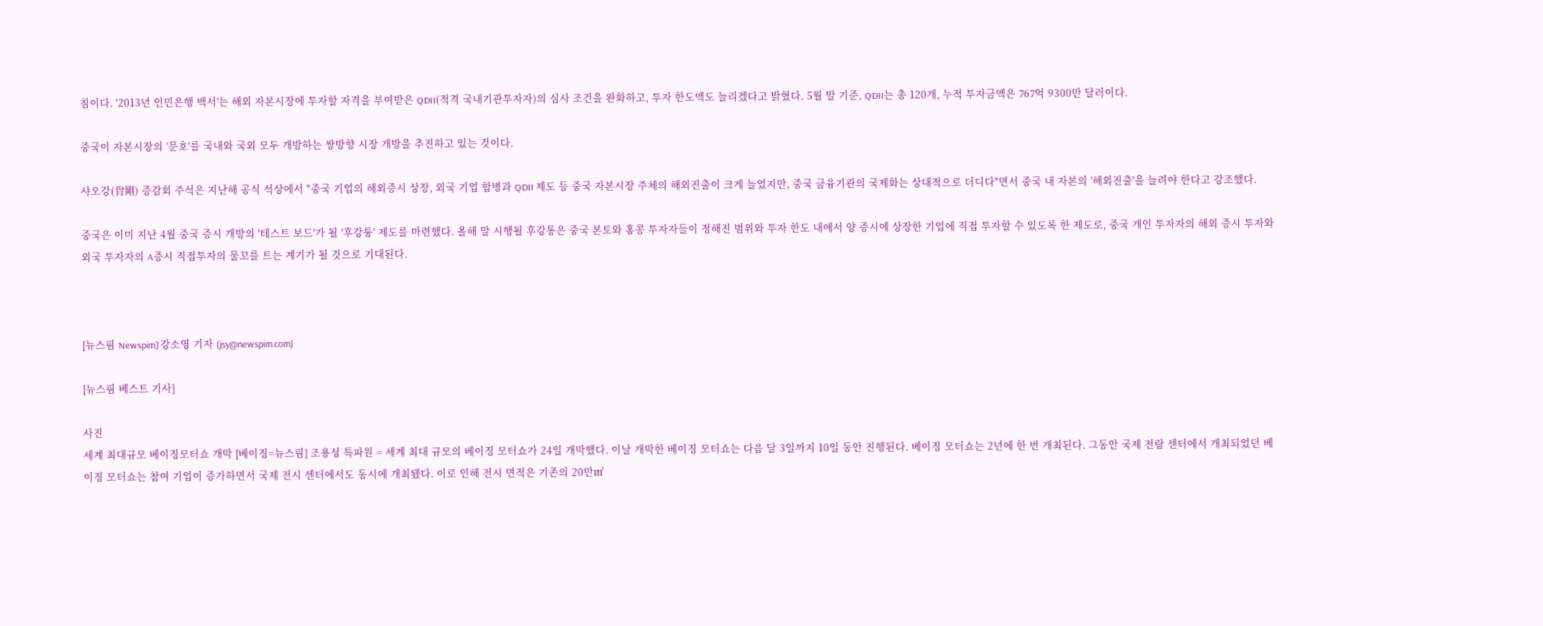침이다. '2013년 인민은행 백서'는 해외 자본시장에 투자할 자격을 부여받은 QDII(적격 국내기관투자자)의 심사 조건을 완화하고, 투자 한도액도 늘리겠다고 밝혔다. 5월 말 기준, QDII는 총 120개, 누적 투자금액은 767억 9300만 달러이다.

중국이 자본시장의 '문호'를 국내와 국외 모두 개방하는 쌍방향 시장 개방을 추진하고 있는 것이다.

샤오강(肖剛) 증감회 주석은 지난해 공식 석상에서 "중국 기업의 해외증시 상장, 외국 기업 합병과 QDII 제도 등 중국 자본시장 주체의 해외진출이 크게 늘었지만, 중국 금융기관의 국제화는 상대적으로 더디다"면서 중국 내 자본의 '해외진출'을 늘려야 한다고 강조했다.

중국은 이미 지난 4월 중국 증시 개방의 '테스트 보드'가 될 '후강퉁' 제도를 마련했다. 올해 말 시행될 후강통은 중국 본토와 홍콩 투자자들이 정해진 범위와 투자 한도 내에서 양 증시에 상장한 기업에 직접 투자할 수 있도록 한 제도로, 중국 개인 투자자의 해외 증시 투자와 외국 투자자의 A증시 직접투자의 물꼬를 트는 계기가 될 것으로 기대된다.



[뉴스핌 Newspim] 강소영 기자 (jsy@newspim.com)

[뉴스핌 베스트 기사]

사진
세계 최대규모 베이징모터쇼 개막 [베이징=뉴스핌] 조용성 특파원 = 세계 최대 규모의 베이징 모터쇼가 24일 개막했다. 이날 개막한 베이징 모터쇼는 다음 달 3일까지 10일 동안 진행된다. 베이징 모터쇼는 2년에 한 번 개최된다. 그동안 국제 전람 센터에서 개최되었던 베이징 모터쇼는 참여 기업이 증가하면서 국제 전시 센터에서도 동시에 개최됐다. 이로 인해 전시 면적은 기존의 20만㎡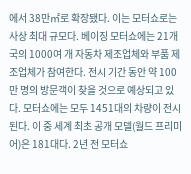에서 38만㎡로 확장됐다. 이는 모터쇼로는 사상 최대 규모다. 베이징 모터쇼에는 21개국의 1000여 개 자동차 제조업체와 부품 제조업체가 참여한다. 전시 기간 동안 약 100만 명의 방문객이 찾을 것으로 예상되고 있다. 모터쇼에는 모두 1451대의 차량이 전시된다. 이 중 세계 최초 공개 모델(월드 프리미어)은 181대다. 2년 전 모터쇼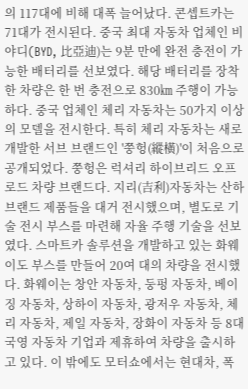의 117대에 비해 대폭 늘어났다. 콘셉트카는 71대가 전시된다. 중국 최대 자동차 업체인 비야디(BYD, 比亞迪)는 9분 만에 완전 충전이 가능한 배터리를 선보였다. 해당 배터리를 장착한 차량은 한 번 충전으로 830㎞ 주행이 가능하다. 중국 업체인 체리 자동차는 50가지 이상의 모델을 전시한다. 특히 체리 자동차는 새로 개발한 서브 브랜드인 '쭝헝(縱橫)'이 처음으로 공개되었다. 쭝헝은 럭셔리 하이브리드 오프로드 차량 브랜드다. 지리(吉利)자동차는 산하 브랜드 제품들을 대거 전시했으며, 별도로 기술 전시 부스를 마련해 자율 주행 기술을 선보였다. 스마트카 솔루션을 개발하고 있는 화웨이도 부스를 만들어 20여 대의 차량을 전시했다. 화웨이는 창안 자동차, 둥펑 자동차, 베이징 자동차, 상하이 자동차, 광저우 자동차, 체리 자동차, 제일 자동차, 장화이 자동차 등 8대 국영 자동차 기업과 제휴하여 차량을 출시하고 있다. 이 밖에도 모터쇼에서는 현대차, 폭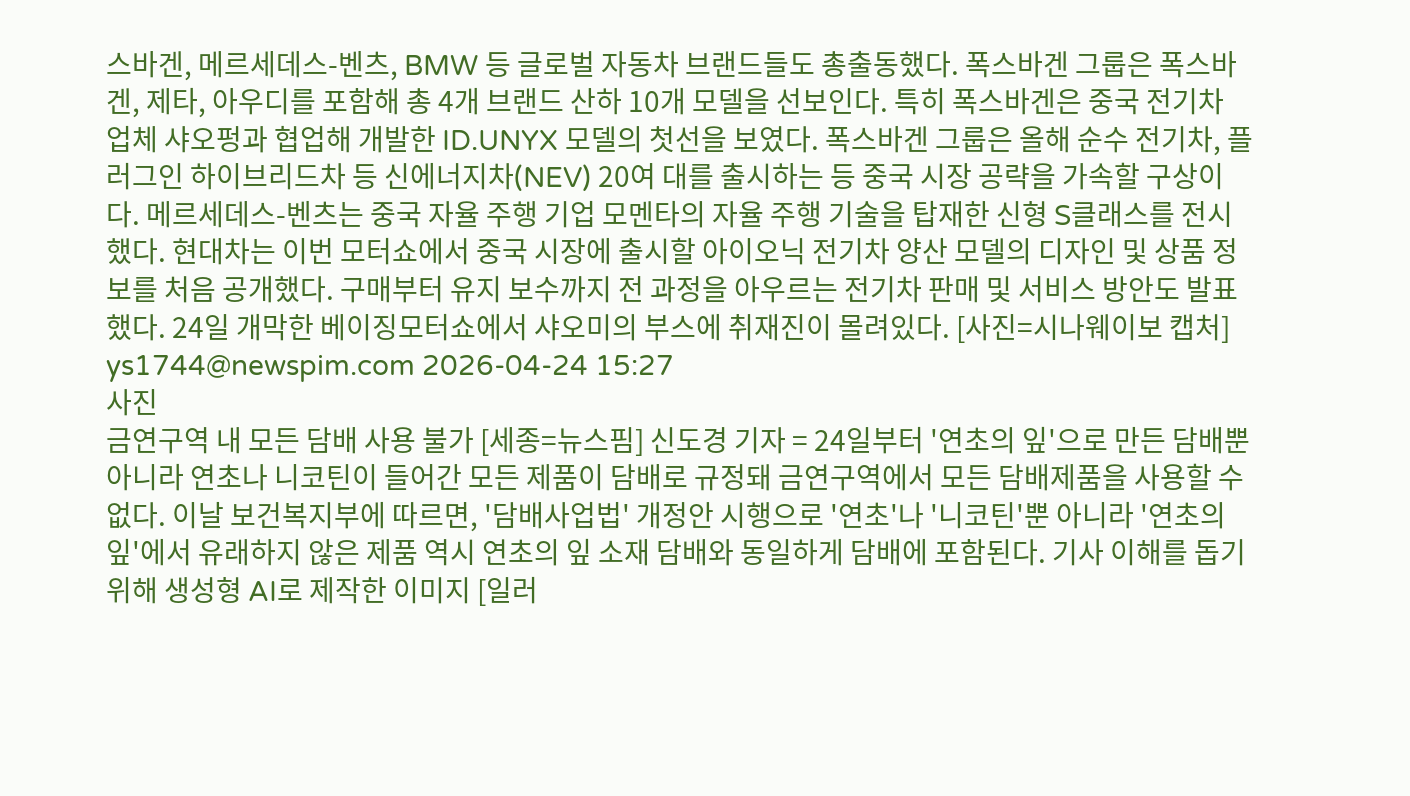스바겐, 메르세데스-벤츠, BMW 등 글로벌 자동차 브랜드들도 총출동했다. 폭스바겐 그룹은 폭스바겐, 제타, 아우디를 포함해 총 4개 브랜드 산하 10개 모델을 선보인다. 특히 폭스바겐은 중국 전기차 업체 샤오펑과 협업해 개발한 ID.UNYX 모델의 첫선을 보였다. 폭스바겐 그룹은 올해 순수 전기차, 플러그인 하이브리드차 등 신에너지차(NEV) 20여 대를 출시하는 등 중국 시장 공략을 가속할 구상이다. 메르세데스-벤츠는 중국 자율 주행 기업 모멘타의 자율 주행 기술을 탑재한 신형 S클래스를 전시했다. 현대차는 이번 모터쇼에서 중국 시장에 출시할 아이오닉 전기차 양산 모델의 디자인 및 상품 정보를 처음 공개했다. 구매부터 유지 보수까지 전 과정을 아우르는 전기차 판매 및 서비스 방안도 발표했다. 24일 개막한 베이징모터쇼에서 샤오미의 부스에 취재진이 몰려있다. [사진=시나웨이보 캡처] ys1744@newspim.com 2026-04-24 15:27
사진
금연구역 내 모든 담배 사용 불가 [세종=뉴스핌] 신도경 기자 = 24일부터 '연초의 잎'으로 만든 담배뿐 아니라 연초나 니코틴이 들어간 모든 제품이 담배로 규정돼 금연구역에서 모든 담배제품을 사용할 수 없다. 이날 보건복지부에 따르면, '담배사업법' 개정안 시행으로 '연초'나 '니코틴'뿐 아니라 '연초의 잎'에서 유래하지 않은 제품 역시 연초의 잎 소재 담배와 동일하게 담배에 포함된다. 기사 이해를 돕기 위해 생성형 AI로 제작한 이미지 [일러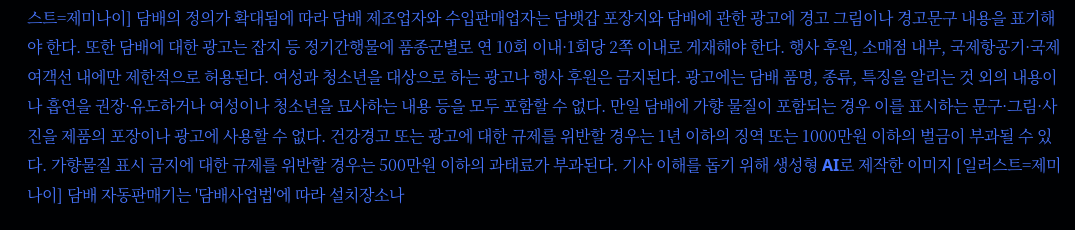스트=제미나이] 담배의 정의가 확대됨에 따라 담배 제조업자와 수입판매업자는 담뱃갑 포장지와 담배에 관한 광고에 경고 그림이나 경고문구 내용을 표기해야 한다. 또한 담배에 대한 광고는 잡지 등 정기간행물에 품종군별로 연 10회 이내·1회당 2쪽 이내로 게재해야 한다. 행사 후원, 소매점 내부, 국제항공기·국제여객선 내에만 제한적으로 허용된다. 여성과 청소년을 대상으로 하는 광고나 행사 후원은 금지된다. 광고에는 담배 품명, 종류, 특징을 알리는 것 외의 내용이나 흡연을 권장·유도하거나 여성이나 청소년을 묘사하는 내용 등을 모두 포함할 수 없다. 만일 담배에 가향 물질이 포함되는 경우 이를 표시하는 문구·그림·사진을 제품의 포장이나 광고에 사용할 수 없다. 건강경고 또는 광고에 대한 규제를 위반할 경우는 1년 이하의 징역 또는 1000만원 이하의 벌금이 부과될 수 있다. 가향물질 표시 금지에 대한 규제를 위반할 경우는 500만원 이하의 과태료가 부과된다. 기사 이해를 돕기 위해 생성형 AI로 제작한 이미지 [일러스트=제미나이] 담배 자동판매기는 '담배사업법'에 따라 설치장소나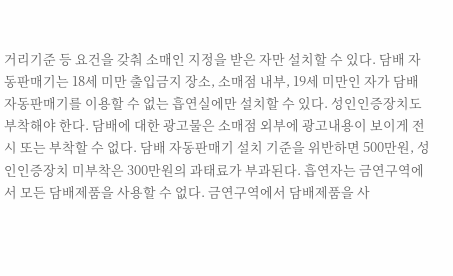거리기준 등 요건을 갖춰 소매인 지정을 받은 자만 설치할 수 있다. 담배 자동판매기는 18세 미만 출입금지 장소, 소매점 내부, 19세 미만인 자가 담배 자동판매기를 이용할 수 없는 흡연실에만 설치할 수 있다. 성인인증장치도 부착해야 한다. 담배에 대한 광고물은 소매점 외부에 광고내용이 보이게 전시 또는 부착할 수 없다. 담배 자동판매기 설치 기준을 위반하면 500만원, 성인인증장치 미부착은 300만원의 과태료가 부과된다. 흡연자는 금연구역에서 모든 담배제품을 사용할 수 없다. 금연구역에서 담배제품을 사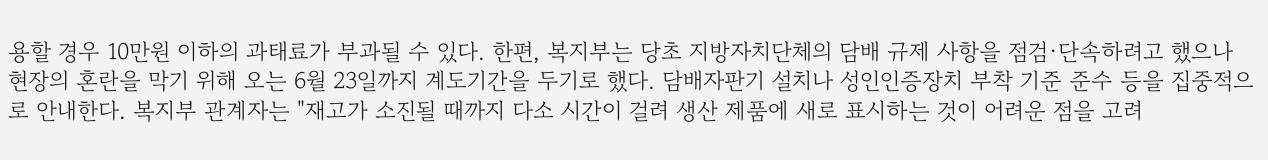용할 경우 10만원 이하의 과태료가 부과될 수 있다. 한편, 복지부는 당초 지방자치단체의 담배 규제 사항을 점검·단속하려고 했으나 현장의 혼란을 막기 위해 오는 6월 23일까지 계도기간을 두기로 했다. 담배자판기 설치나 성인인증장치 부착 기준 준수 등을 집중적으로 안내한다. 복지부 관계자는 "재고가 소진될 때까지 다소 시간이 걸려 생산 제품에 새로 표시하는 것이 어려운 점을 고려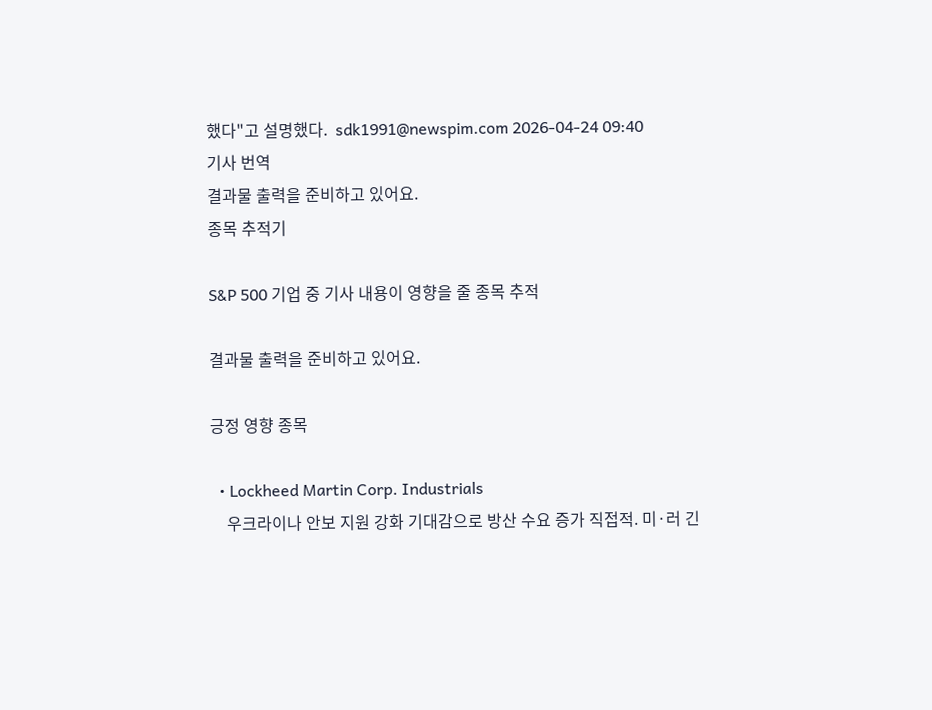했다"고 설명했다.  sdk1991@newspim.com 2026-04-24 09:40
기사 번역
결과물 출력을 준비하고 있어요.
종목 추적기

S&P 500 기업 중 기사 내용이 영향을 줄 종목 추적

결과물 출력을 준비하고 있어요.

긍정 영향 종목

  • Lockheed Martin Corp. Industrials
    우크라이나 안보 지원 강화 기대감으로 방산 수요 증가 직접적. 미·러 긴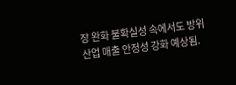장 완화 불확실성 속에서도 방위산업 매출 안정성 강화 예상됨.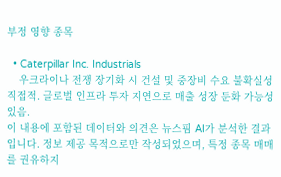부정 영향 종목

  • Caterpillar Inc. Industrials
    우크라이나 전쟁 장기화 시 건설 및 중장비 수요 불확실성 직접적. 글로벌 인프라 투자 지연으로 매출 성장 둔화 가능성 있음.
이 내용에 포함된 데이터와 의견은 뉴스핌 AI가 분석한 결과입니다. 정보 제공 목적으로만 작성되었으며, 특정 종목 매매를 권유하지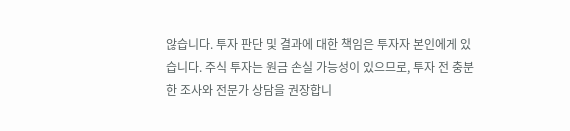않습니다. 투자 판단 및 결과에 대한 책임은 투자자 본인에게 있습니다. 주식 투자는 원금 손실 가능성이 있으므로, 투자 전 충분한 조사와 전문가 상담을 권장합니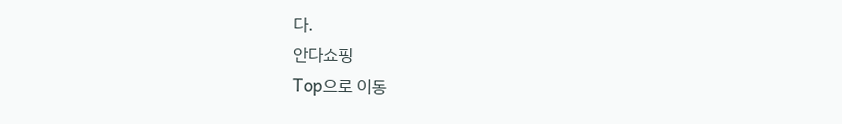다.
안다쇼핑
Top으로 이동